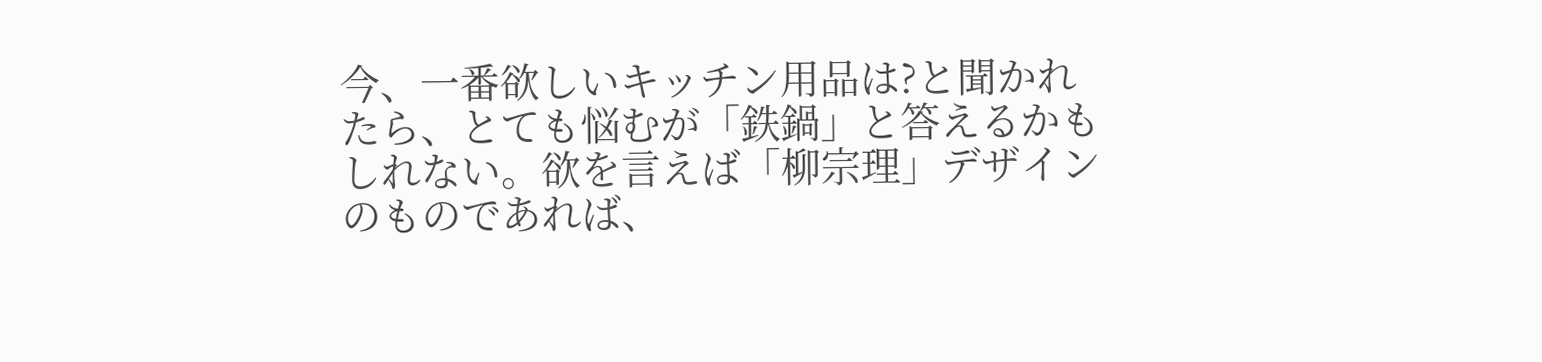今、一番欲しいキッチン用品は?と聞かれたら、とても悩むが「鉄鍋」と答えるかもしれない。欲を言えば「柳宗理」デザインのものであれば、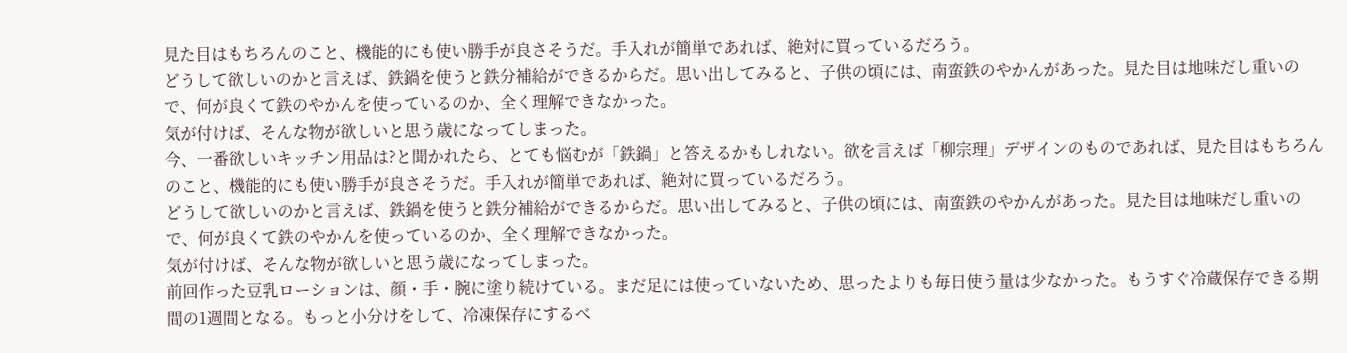見た目はもちろんのこと、機能的にも使い勝手が良さそうだ。手入れが簡単であれば、絶対に買っているだろう。
どうして欲しいのかと言えば、鉄鍋を使うと鉄分補給ができるからだ。思い出してみると、子供の頃には、南蛮鉄のやかんがあった。見た目は地味だし重いので、何が良くて鉄のやかんを使っているのか、全く理解できなかった。
気が付けば、そんな物が欲しいと思う歳になってしまった。
今、一番欲しいキッチン用品は?と聞かれたら、とても悩むが「鉄鍋」と答えるかもしれない。欲を言えば「柳宗理」デザインのものであれば、見た目はもちろんのこと、機能的にも使い勝手が良さそうだ。手入れが簡単であれば、絶対に買っているだろう。
どうして欲しいのかと言えば、鉄鍋を使うと鉄分補給ができるからだ。思い出してみると、子供の頃には、南蛮鉄のやかんがあった。見た目は地味だし重いので、何が良くて鉄のやかんを使っているのか、全く理解できなかった。
気が付けば、そんな物が欲しいと思う歳になってしまった。
前回作った豆乳ローションは、顔・手・腕に塗り続けている。まだ足には使っていないため、思ったよりも毎日使う量は少なかった。もうすぐ冷蔵保存できる期間の1週間となる。もっと小分けをして、冷凍保存にするべ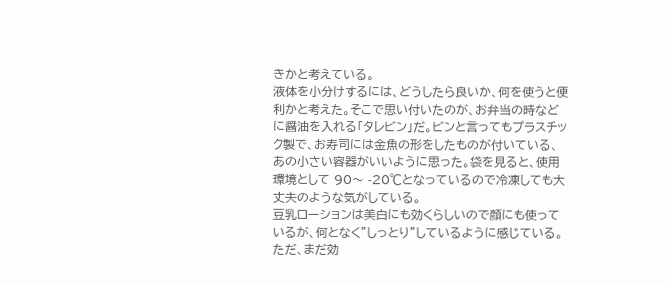きかと考えている。
液体を小分けするには、どうしたら良いか、何を使うと便利かと考えた。そこで思い付いたのが、お弁当の時などに醤油を入れる「タレビン」だ。ビンと言ってもプラスチック製で、お寿司には金魚の形をしたものが付いている、あの小さい容器がいいように思った。袋を見ると、使用環境として 90〜 -20℃となっているので冷凍しても大丈夫のような気がしている。
豆乳ローションは美白にも効くらしいので顔にも使っているが、何となく”しっとり”しているように感じている。ただ、まだ効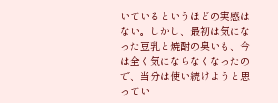いているというほどの実感はない。しかし、最初は気になった豆乳と焼酎の臭いも、今は全く気にならなくなったので、当分は使い続けようと思ってい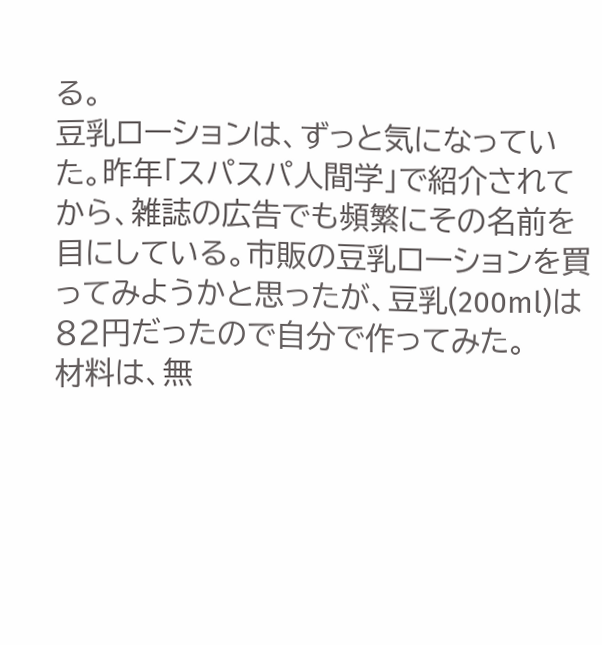る。
豆乳ローションは、ずっと気になっていた。昨年「スパスパ人間学」で紹介されてから、雑誌の広告でも頻繁にその名前を目にしている。市販の豆乳ローションを買ってみようかと思ったが、豆乳(200ml)は82円だったので自分で作ってみた。
材料は、無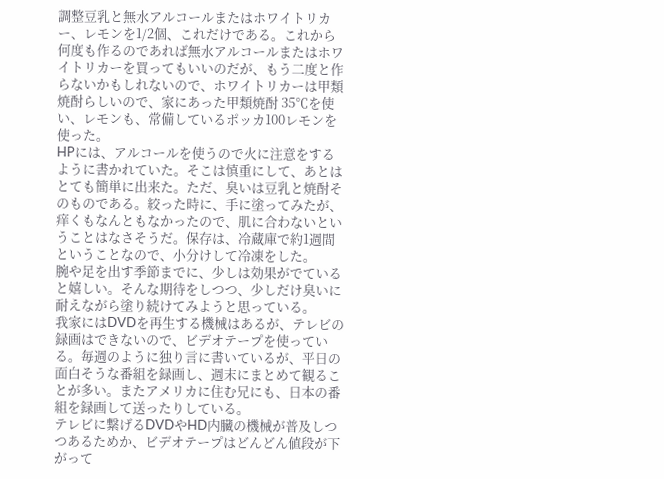調整豆乳と無水アルコールまたはホワイトリカー、レモンを1/2個、これだけである。これから何度も作るのであれば無水アルコールまたはホワイトリカーを買ってもいいのだが、もう二度と作らないかもしれないので、ホワイトリカーは甲類焼酎らしいので、家にあった甲類焼酎 35℃を使い、レモンも、常備しているポッカ100レモンを使った。
HPには、アルコールを使うので火に注意をするように書かれていた。そこは慎重にして、あとはとても簡単に出来た。ただ、臭いは豆乳と焼酎そのものである。絞った時に、手に塗ってみたが、痒くもなんともなかったので、肌に合わないということはなさそうだ。保存は、冷蔵庫で約1週間ということなので、小分けして冷凍をした。
腕や足を出す季節までに、少しは効果がでていると嬉しい。そんな期待をしつつ、少しだけ臭いに耐えながら塗り続けてみようと思っている。
我家にはDVDを再生する機械はあるが、テレビの録画はできないので、ビデオテープを使っている。毎週のように独り言に書いているが、平日の面白そうな番組を録画し、週末にまとめて観ることが多い。またアメリカに住む兄にも、日本の番組を録画して送ったりしている。
テレビに繋げるDVDやHD内臓の機械が普及しつつあるためか、ビデオテープはどんどん値段が下がって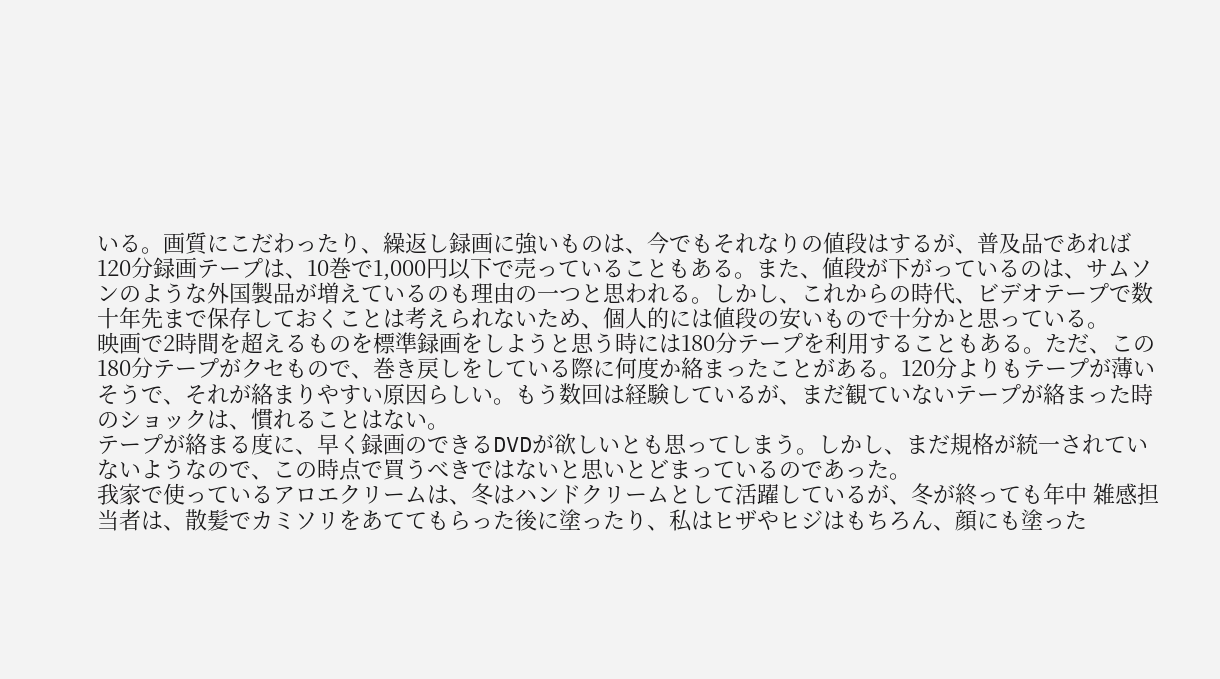いる。画質にこだわったり、繰返し録画に強いものは、今でもそれなりの値段はするが、普及品であれば 120分録画テープは、10巻で1,000円以下で売っていることもある。また、値段が下がっているのは、サムソンのような外国製品が増えているのも理由の一つと思われる。しかし、これからの時代、ビデオテープで数十年先まで保存しておくことは考えられないため、個人的には値段の安いもので十分かと思っている。
映画で2時間を超えるものを標準録画をしようと思う時には180分テープを利用することもある。ただ、この180分テープがクセもので、巻き戻しをしている際に何度か絡まったことがある。120分よりもテープが薄いそうで、それが絡まりやすい原因らしい。もう数回は経験しているが、まだ観ていないテープが絡まった時のショックは、慣れることはない。
テープが絡まる度に、早く録画のできるDVDが欲しいとも思ってしまう。しかし、まだ規格が統一されていないようなので、この時点で買うべきではないと思いとどまっているのであった。
我家で使っているアロエクリームは、冬はハンドクリームとして活躍しているが、冬が終っても年中 雑感担当者は、散髪でカミソリをあててもらった後に塗ったり、私はヒザやヒジはもちろん、顔にも塗った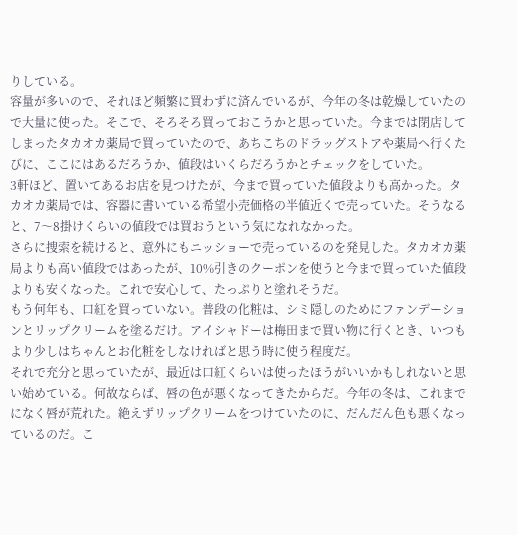りしている。
容量が多いので、それほど頻繁に買わずに済んでいるが、今年の冬は乾燥していたので大量に使った。そこで、そろそろ買っておこうかと思っていた。今までは閉店してしまったタカオカ薬局で買っていたので、あちこちのドラッグストアや薬局へ行くたびに、ここにはあるだろうか、値段はいくらだろうかとチェックをしていた。
3軒ほど、置いてあるお店を見つけたが、今まで買っていた値段よりも高かった。タカオカ薬局では、容器に書いている希望小売価格の半値近くで売っていた。そうなると、7〜8掛けくらいの値段では買おうという気になれなかった。
さらに捜索を続けると、意外にもニッショーで売っているのを発見した。タカオカ薬局よりも高い値段ではあったが、10%引きのクーポンを使うと今まで買っていた値段よりも安くなった。これで安心して、たっぷりと塗れそうだ。
もう何年も、口紅を買っていない。普段の化粧は、シミ隠しのためにファンデーションとリップクリームを塗るだけ。アイシャドーは梅田まで買い物に行くとき、いつもより少しはちゃんとお化粧をしなければと思う時に使う程度だ。
それで充分と思っていたが、最近は口紅くらいは使ったほうがいいかもしれないと思い始めている。何故ならば、唇の色が悪くなってきたからだ。今年の冬は、これまでになく唇が荒れた。絶えずリップクリームをつけていたのに、だんだん色も悪くなっているのだ。こ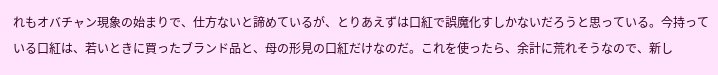れもオバチャン現象の始まりで、仕方ないと諦めているが、とりあえずは口紅で誤魔化すしかないだろうと思っている。今持っている口紅は、若いときに買ったブランド品と、母の形見の口紅だけなのだ。これを使ったら、余計に荒れそうなので、新し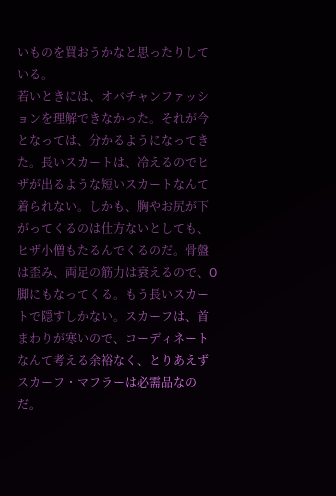いものを買おうかなと思ったりしている。
若いときには、オバチャンファッションを理解できなかった。それが今となっては、分かるようになってきた。長いスカートは、冷えるのでヒザが出るような短いスカートなんて着られない。しかも、胸やお尻が下がってくるのは仕方ないとしても、ヒザ小僧もたるんでくるのだ。骨盤は歪み、両足の筋力は衰えるので、O脚にもなってくる。もう長いスカートで隠すしかない。スカーフは、首まわりが寒いので、コーディネートなんて考える余裕なく、とりあえずスカーフ・マフラーは必需品なのだ。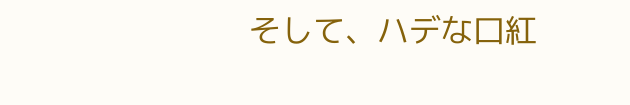そして、ハデな口紅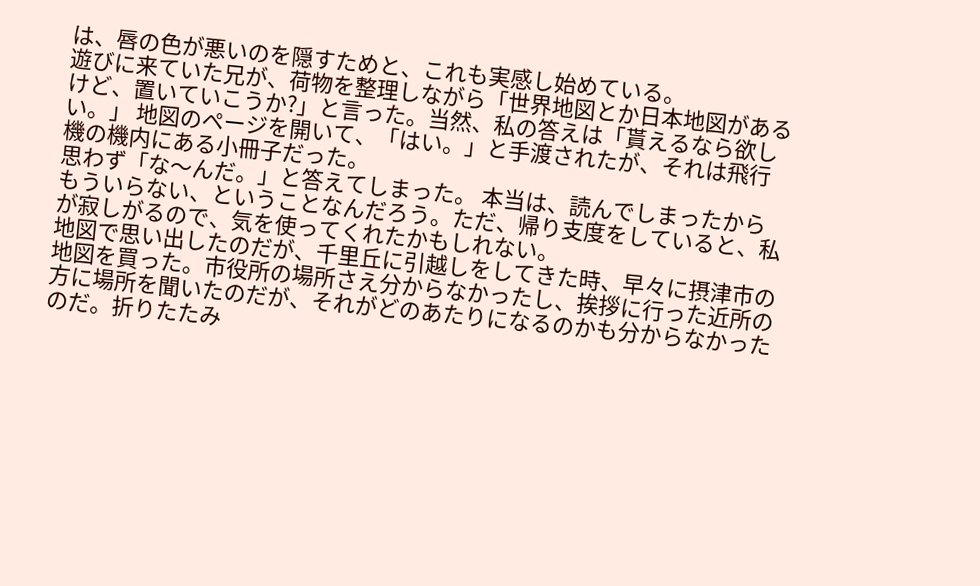は、唇の色が悪いのを隠すためと、これも実感し始めている。
遊びに来ていた兄が、荷物を整理しながら「世界地図とか日本地図があるけど、置いていこうか?」と言った。当然、私の答えは「貰えるなら欲しい。」 地図のページを開いて、「はい。」と手渡されたが、それは飛行機の機内にある小冊子だった。
思わず「な〜んだ。」と答えてしまった。 本当は、読んでしまったからもういらない、ということなんだろう。ただ、帰り支度をしていると、私が寂しがるので、気を使ってくれたかもしれない。
地図で思い出したのだが、千里丘に引越しをしてきた時、早々に摂津市の地図を買った。市役所の場所さえ分からなかったし、挨拶に行った近所の方に場所を聞いたのだが、それがどのあたりになるのかも分からなかったのだ。折りたたみ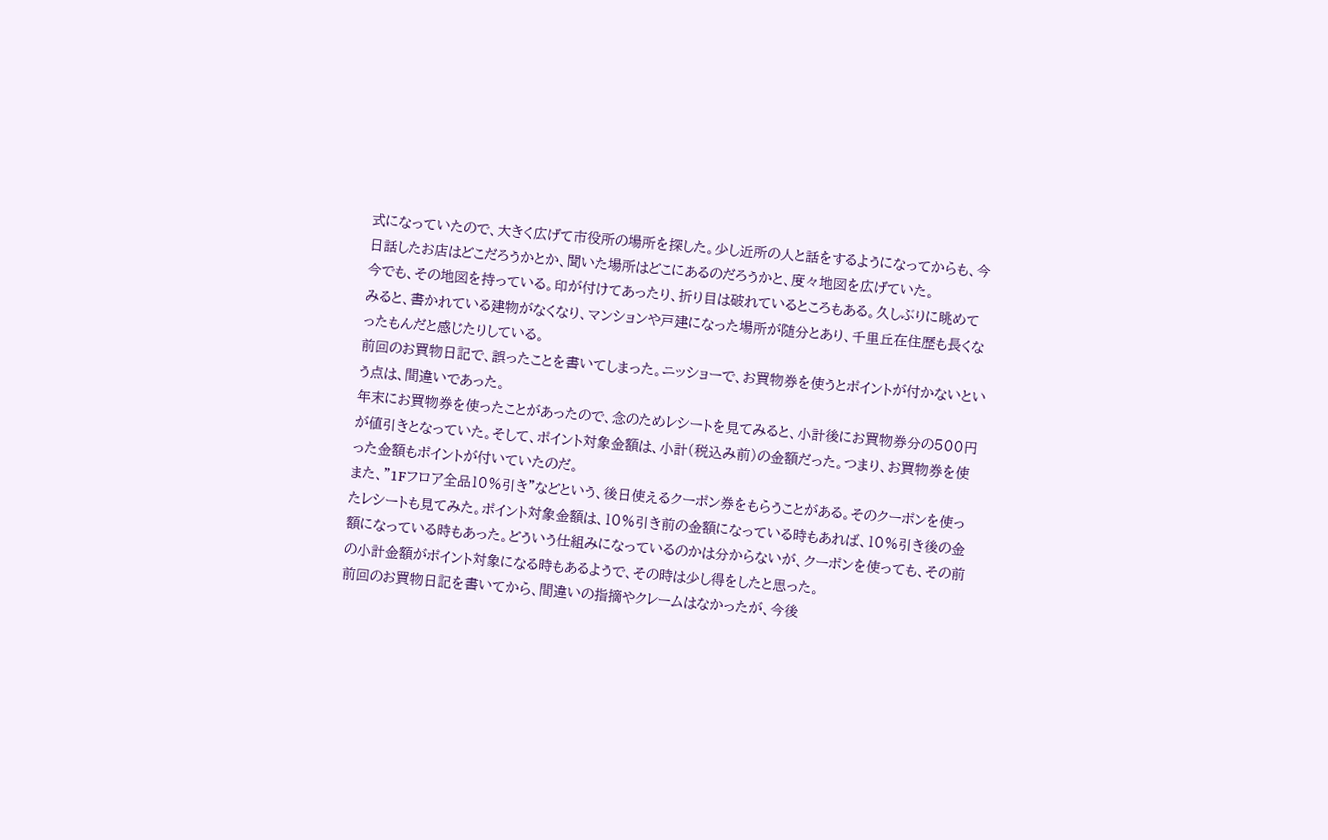式になっていたので、大きく広げて市役所の場所を探した。少し近所の人と話をするようになってからも、今日話したお店はどこだろうかとか、聞いた場所はどこにあるのだろうかと、度々地図を広げていた。
今でも、その地図を持っている。印が付けてあったり、折り目は破れているところもある。久しぶりに眺めてみると、書かれている建物がなくなり、マンションや戸建になった場所が随分とあり、千里丘在住歴も長くなったもんだと感じたりしている。
前回のお買物日記で、誤ったことを書いてしまった。ニッショーで、お買物券を使うとポイントが付かないという点は、間違いであった。
年末にお買物券を使ったことがあったので、念のためレシートを見てみると、小計後にお買物券分の500円が値引きとなっていた。そして、ポイント対象金額は、小計(税込み前)の金額だった。つまり、お買物券を使った金額もポイントが付いていたのだ。
また、”1Fフロア全品10%引き”などという、後日使えるクーポン券をもらうことがある。そのクーポンを使ったレシートも見てみた。ポイント対象金額は、10%引き前の金額になっている時もあれば、10%引き後の金額になっている時もあった。どういう仕組みになっているのかは分からないが、クーポンを使っても、その前の小計金額がポイント対象になる時もあるようで、その時は少し得をしたと思った。
前回のお買物日記を書いてから、間違いの指摘やクレームはなかったが、今後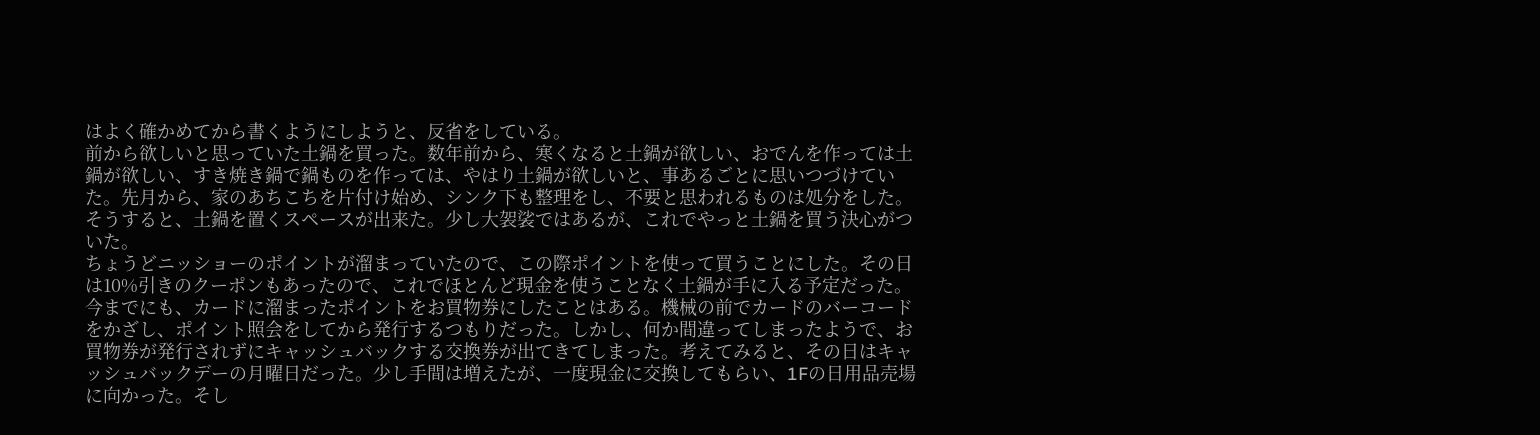はよく確かめてから書くようにしようと、反省をしている。
前から欲しいと思っていた土鍋を買った。数年前から、寒くなると土鍋が欲しい、おでんを作っては土鍋が欲しい、すき焼き鍋で鍋ものを作っては、やはり土鍋が欲しいと、事あるごとに思いつづけていた。先月から、家のあちこちを片付け始め、シンク下も整理をし、不要と思われるものは処分をした。そうすると、土鍋を置くスペースが出来た。少し大袈裟ではあるが、これでやっと土鍋を買う決心がついた。
ちょうどニッショーのポイントが溜まっていたので、この際ポイントを使って買うことにした。その日は10%引きのクーポンもあったので、これでほとんど現金を使うことなく土鍋が手に入る予定だった。
今までにも、カードに溜まったポイントをお買物券にしたことはある。機械の前でカードのバーコードをかざし、ポイント照会をしてから発行するつもりだった。しかし、何か間違ってしまったようで、お買物券が発行されずにキャッシュバックする交換券が出てきてしまった。考えてみると、その日はキャッシュバックデーの月曜日だった。少し手間は増えたが、一度現金に交換してもらい、1Fの日用品売場に向かった。そし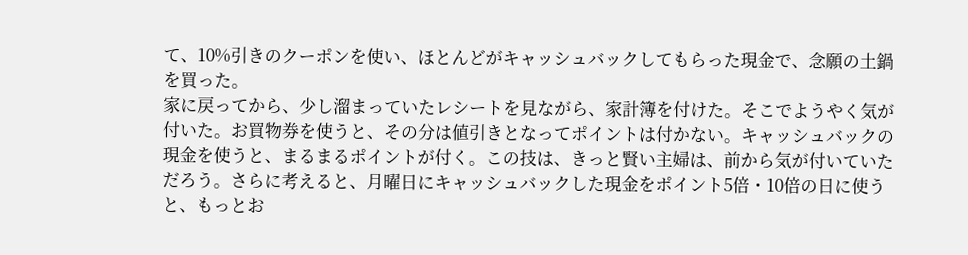て、10%引きのクーポンを使い、ほとんどがキャッシュバックしてもらった現金で、念願の土鍋を買った。
家に戻ってから、少し溜まっていたレシートを見ながら、家計簿を付けた。そこでようやく気が付いた。お買物券を使うと、その分は値引きとなってポイントは付かない。キャッシュバックの現金を使うと、まるまるポイントが付く。この技は、きっと賢い主婦は、前から気が付いていただろう。さらに考えると、月曜日にキャッシュバックした現金をポイント5倍・10倍の日に使うと、もっとお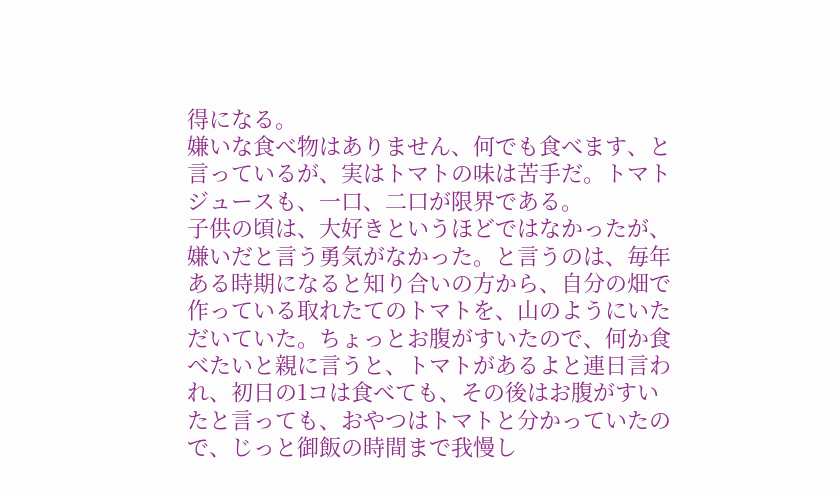得になる。
嫌いな食べ物はありません、何でも食べます、と言っているが、実はトマトの味は苦手だ。トマトジュースも、一口、二口が限界である。
子供の頃は、大好きというほどではなかったが、嫌いだと言う勇気がなかった。と言うのは、毎年ある時期になると知り合いの方から、自分の畑で作っている取れたてのトマトを、山のようにいただいていた。ちょっとお腹がすいたので、何か食べたいと親に言うと、トマトがあるよと連日言われ、初日の1コは食べても、その後はお腹がすいたと言っても、おやつはトマトと分かっていたので、じっと御飯の時間まで我慢し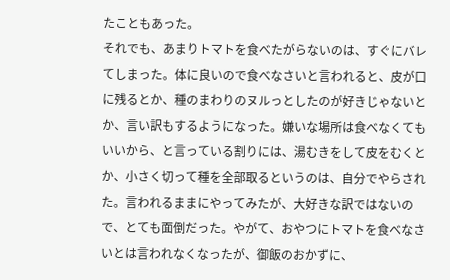たこともあった。
それでも、あまりトマトを食べたがらないのは、すぐにバレてしまった。体に良いので食べなさいと言われると、皮が口に残るとか、種のまわりのヌルっとしたのが好きじゃないとか、言い訳もするようになった。嫌いな場所は食べなくてもいいから、と言っている割りには、湯むきをして皮をむくとか、小さく切って種を全部取るというのは、自分でやらされた。言われるままにやってみたが、大好きな訳ではないので、とても面倒だった。やがて、おやつにトマトを食べなさいとは言われなくなったが、御飯のおかずに、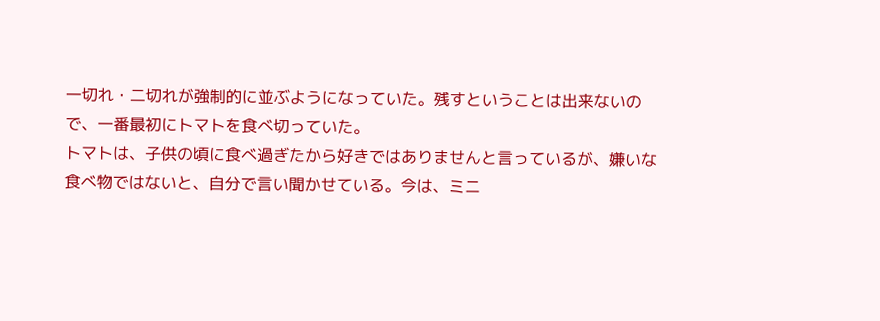一切れ・二切れが強制的に並ぶようになっていた。残すということは出来ないので、一番最初にトマトを食べ切っていた。
トマトは、子供の頃に食べ過ぎたから好きではありませんと言っているが、嫌いな食べ物ではないと、自分で言い聞かせている。今は、ミニ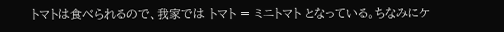トマトは食べられるので、我家では トマト = ミニトマト となっている。ちなみにケ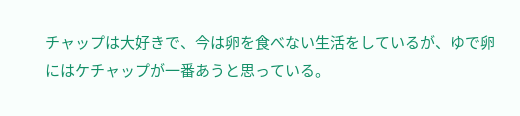チャップは大好きで、今は卵を食べない生活をしているが、ゆで卵にはケチャップが一番あうと思っている。